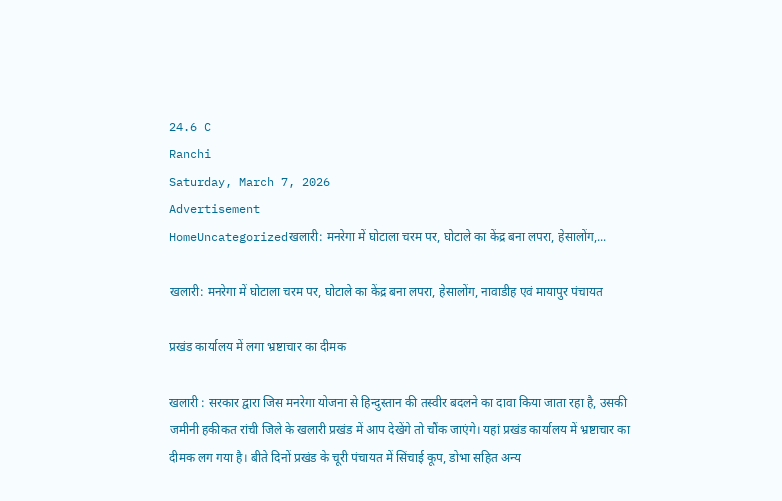24.6 C
Ranchi
Saturday, March 7, 2026
Advertisement
HomeUncategorizedखलारी: मनरेगा में घोटाला चरम पर, घोटाले का केंद्र बना लपरा, हेसालोंग,...

खलारी: मनरेगा में घोटाला चरम पर, घोटाले का केंद्र बना लपरा, हेसालोंग, नावाडीह एवं मायापुर पंचायत

प्रखंड कार्यालय में लगा भ्रष्टाचार का दीमक

खलारी : सरकार द्वारा जिस मनरेगा योजना से हिन्दुस्तान की तस्वीर बदलने का दावा किया जाता रहा है, उसकी जमीनी हकीकत रांची जिले के खलारी प्रखंड में आप देखेंगे तो चौंक जाएंगे। यहां प्रखंड कार्यालय में भ्रष्टाचार का दीमक लग गया है। बीते दिनों प्रखंड के चूरी पंचायत में सिंचाई कूप, डोभा सहित अन्य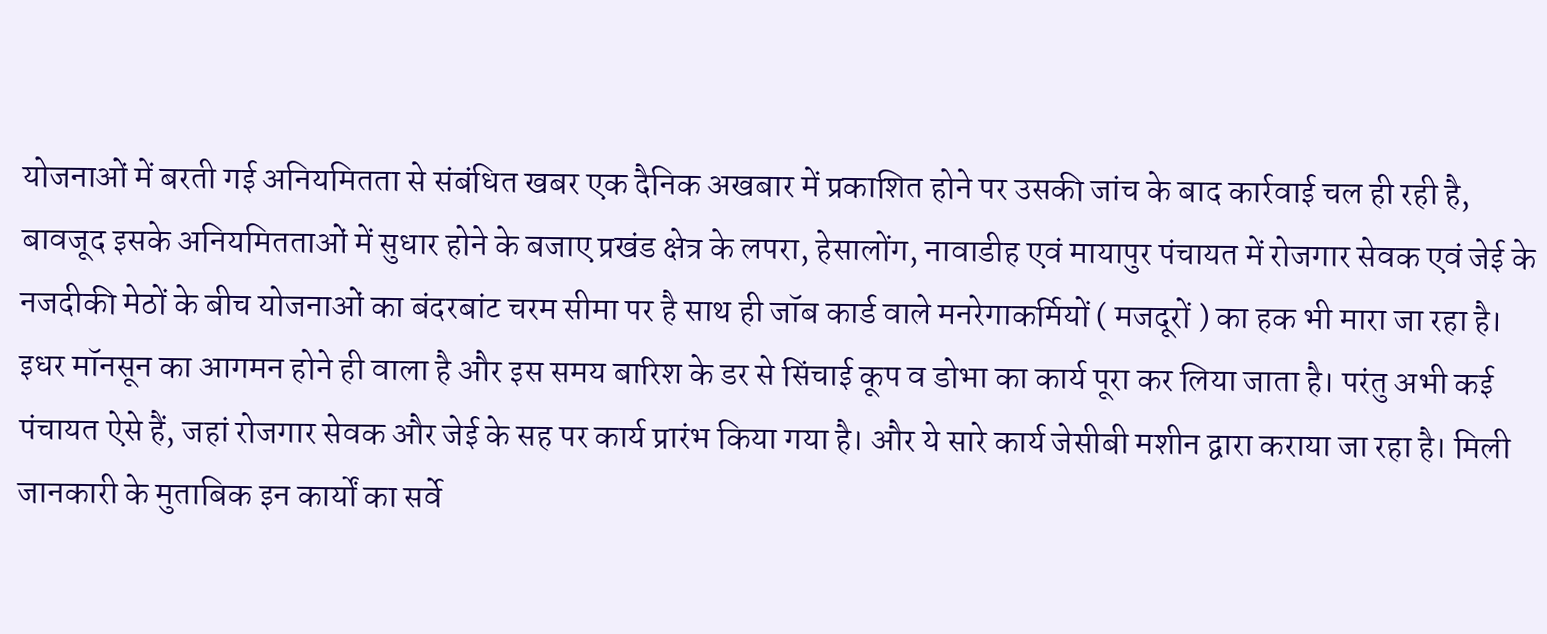योजनाओं में बरती गई अनियमितता से संबंधित खबर एक दैनिक अखबार में प्रकाशित होने पर उसकी जांच के बाद कार्रवाई चल ही रही है, बावजूद इसके अनियमितताओं में सुधार होने के बजाए प्रखंड क्षेत्र के लपरा, हेसालोंग, नावाडीह एवं मायापुर पंचायत में रोजगार सेवक एवं जेई के नजदीकी मेठों के बीच योजनाओं का बंदरबांट चरम सीमा पर है साथ ही जॉब कार्ड वाले मनरेगाकर्मियों ( मजदूरों ) का हक भी मारा जा रहा है। इधर मॉनसून का आगमन होने ही वाला है और इस समय बारिश के डर से सिंचाई कूप व डोभा का कार्य पूरा कर लिया जाता है। परंतु अभी कई पंचायत ऐसे हैं, जहां रोजगार सेवक और जेई के सह पर कार्य प्रारंभ किया गया है। और ये सारे कार्य जेसीबी मशीन द्वारा कराया जा रहा है। मिली जानकारी के मुताबिक इन कार्यों का सर्वे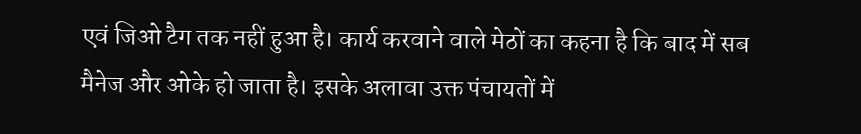एवं जिओ टैग तक नहीं हुआ है। कार्य करवाने वाले मेठों का कहना है कि बाद में सब मैनेज और ओके हो जाता है। इसके अलावा उक्त पंचायतों में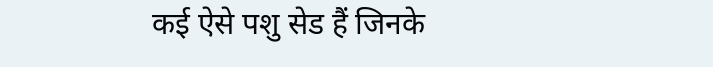कई ऐसे पशु सेड हैं जिनके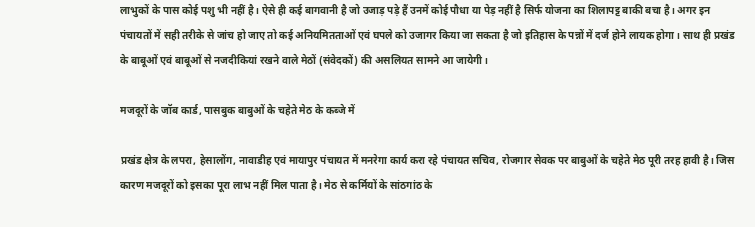लाभुकों के पास कोई पशु भी नहीं है। ऐसे ही कई बागवानी है जो उजाड़ पड़े हैं उनमें कोई पौधा या पेड़ नहीं है सिर्फ योजना का शिलापट्ट बाकी बचा है। अगर इन पंचायतों में सही तरीके से जांच हो जाए तो कई अनियमितताओं एवं घपले को उजागर किया जा सकता है जो इतिहास के पन्नों में दर्ज होने लायक होगा। साथ ही प्रखंड के बाबूओं एवं बाबूओं से नजदीकियां रखने वाले मेठों (संवेदकों) की असलियत सामने आ जायेगी।

मजदूरों के जॉब कार्ड, पासबुक बाबुओं के चहेते मेठ के कब्जे में

प्रखंड क्षेत्र के लपरा, हेसालोंग, नावाडीह एवं मायापुर पंचायत में मनरेगा कार्य करा रहे पंचायत सचिव, रोजगार सेवक पर बाबुओं के चहेते मेठ पूरी तरह हावी है। जिस कारण मजदूरों को इसका पूरा लाभ नहीं मिल पाता है। मेठ से कर्मियों के सांठगांठ के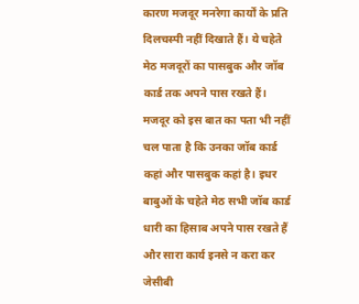कारण मजदूर मनरेगा कार्यों के प्रति दिलचस्पी नहीं दिखाते हैं। ये चहेते मेठ मजदूरों का पासबुक और जॉब कार्ड तक अपने पास रखते हैं। मजदूर को इस बात का पता भी नहीं चल पाता है कि उनका जॉब कार्ड कहां और पासबुक कहां है। इधर बाबुओं के चहेते मेठ सभी जॉब कार्ड धारी का हिसाब अपने पास रखते हैं और सारा कार्य इनसे न करा कर जेसीबी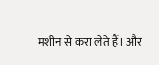मशीन से करा लेते हैं। और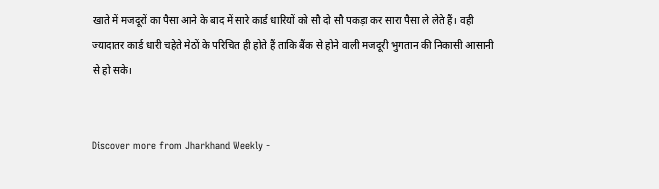खाते में मजदूरों का पैसा आने के बाद में सारे कार्ड धारियों को सौ दो सौ पकड़ा कर सारा पैसा ले लेते हैं। वही ज्यादातर कार्ड धारी चहेते मेठों के परिचित ही होते हैं ताकि बैंक से होने वाली मजदूरी भुगतान की निकासी आसानी से हो सके।


Discover more from Jharkhand Weekly -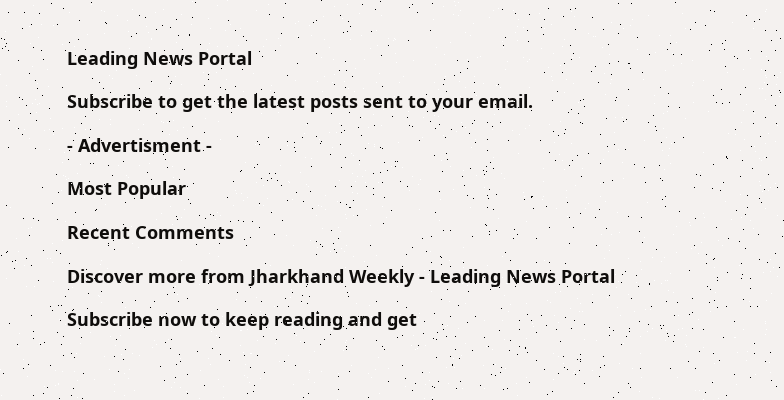Leading News Portal

Subscribe to get the latest posts sent to your email.

- Advertisment -

Most Popular

Recent Comments

Discover more from Jharkhand Weekly - Leading News Portal

Subscribe now to keep reading and get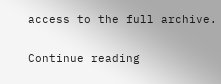access to the full archive.

Continue reading